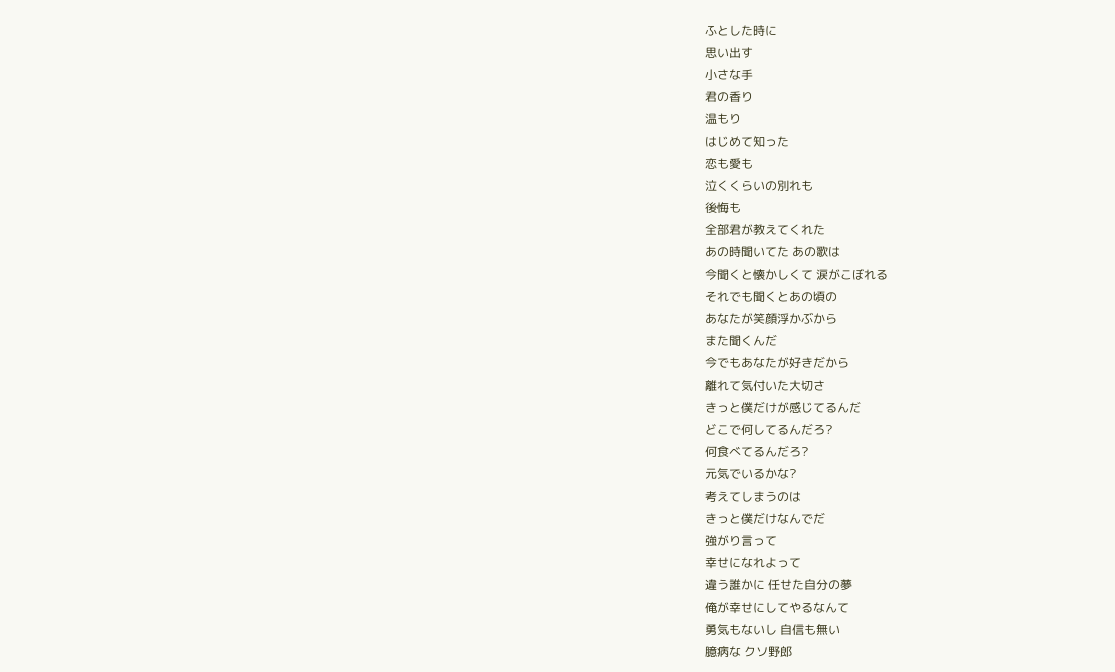ふとした時に
思い出す
小さな手
君の香り
温もり
はじめて知った
恋も愛も
泣くくらいの別れも
後悔も
全部君が教えてくれた
あの時聞いてた あの歌は
今聞くと懐かしくて 涙がこぼれる
それでも聞くとあの頃の
あなたが笑顔浮かぶから
また聞くんだ
今でもあなたが好きだから
離れて気付いた大切さ
きっと僕だけが感じてるんだ
どこで何してるんだろ?
何食べてるんだろ?
元気でいるかな?
考えてしまうのは
きっと僕だけなんでだ
強がり言って
幸せになれよって
違う誰かに 任せた自分の夢
俺が幸せにしてやるなんて
勇気もないし 自信も無い
臆病な クソ野郎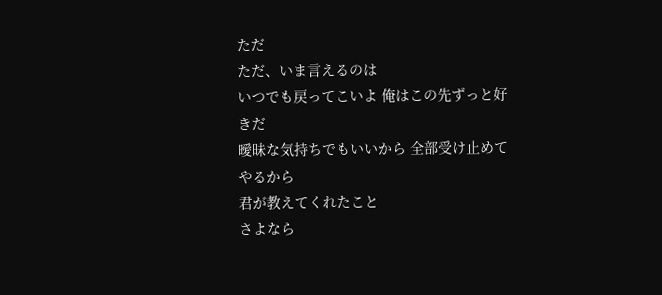ただ
ただ、いま言えるのは
いつでも戻ってこいよ 俺はこの先ずっと好きだ
曖昧な気持ちでもいいから 全部受け止めてやるから
君が教えてくれたこと
さよなら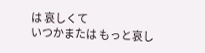は 哀しくて
いつかまたは もっと哀し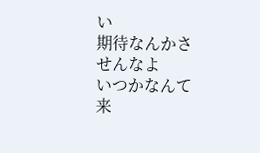い
期待なんかさせんなよ
いつかなんて来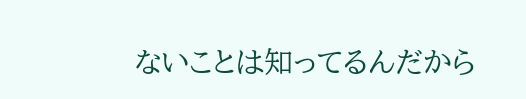ないことは知ってるんだから